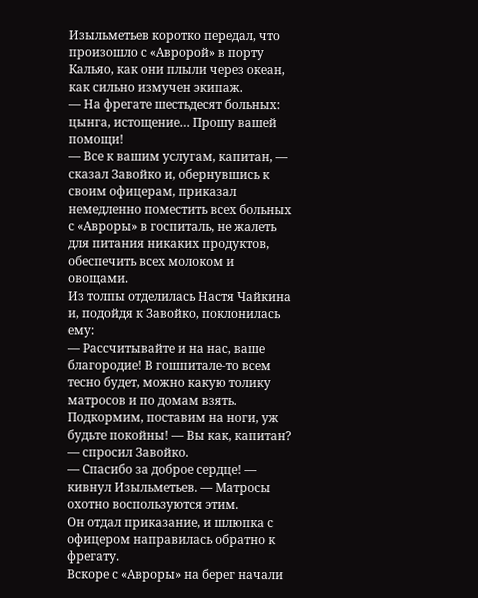Изыльметьев коротко передал, что произошло с «Авророй» в порту Кальяо, как они плыли через океан, как сильно измучен экипаж.
— На фрегате шестьдесят больных: цынга, истощение… Прошу вашей помощи!
— Все к вашим услугам, капитан, — сказал Завойко и, обернувшись к своим офицерам, приказал немедленно поместить всех больных с «Авроры» в госпиталь, не жалеть для питания никаких продуктов, обеспечить всех молоком и овощами.
Из толпы отделилась Настя Чайкина и, подойдя к Завойко, поклонилась ему:
— Рассчитывайте и на нас, ваше благородие! В гошпитале-то всем тесно будет, можно какую толику матросов и по домам взять. Подкормим, поставим на ноги, уж будьте покойны! — Вы как, капитан? — спросил Завойко.
— Спасибо за доброе сердце! — кивнул Изыльметьев. — Матросы охотно воспользуются этим.
Он отдал приказание, и шлюпка с офицером направилась обратно к фрегату.
Вскоре с «Авроры» на берег начали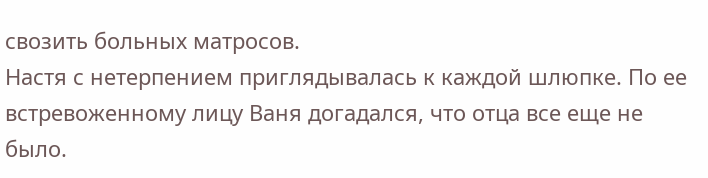свозить больных матросов.
Настя с нетерпением приглядывалась к каждой шлюпке. По ее встревоженному лицу Ваня догадался, что отца все еще не было.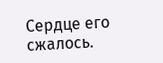Сердце его сжалось.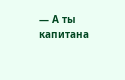— А ты капитана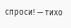спроси! — тихо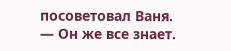посоветовал Ваня. — Он же все знает.